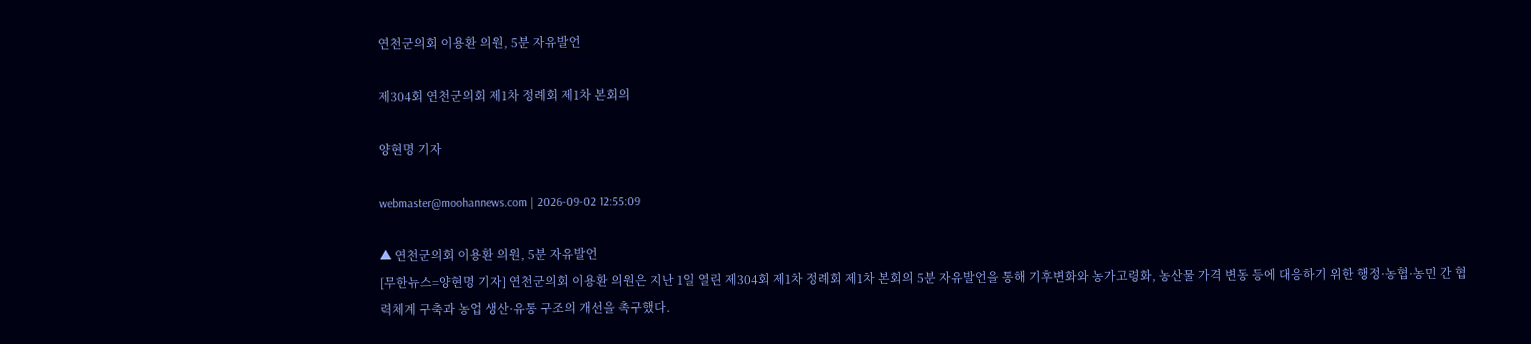연천군의회 이용환 의원, 5분 자유발언

제304회 연천군의회 제1차 정례회 제1차 본회의

양현명 기자

webmaster@moohannews.com | 2026-09-02 12:55:09

▲ 연천군의회 이용환 의원, 5분 자유발언
[무한뉴스=양현명 기자] 연천군의회 이용환 의원은 지난 1일 열린 제304회 제1차 정례회 제1차 본회의 5분 자유발언을 통해 기후변화와 농가고령화, 농산물 가격 변동 등에 대응하기 위한 행정·농협·농민 간 협력체계 구축과 농업 생산·유통 구조의 개선을 촉구했다.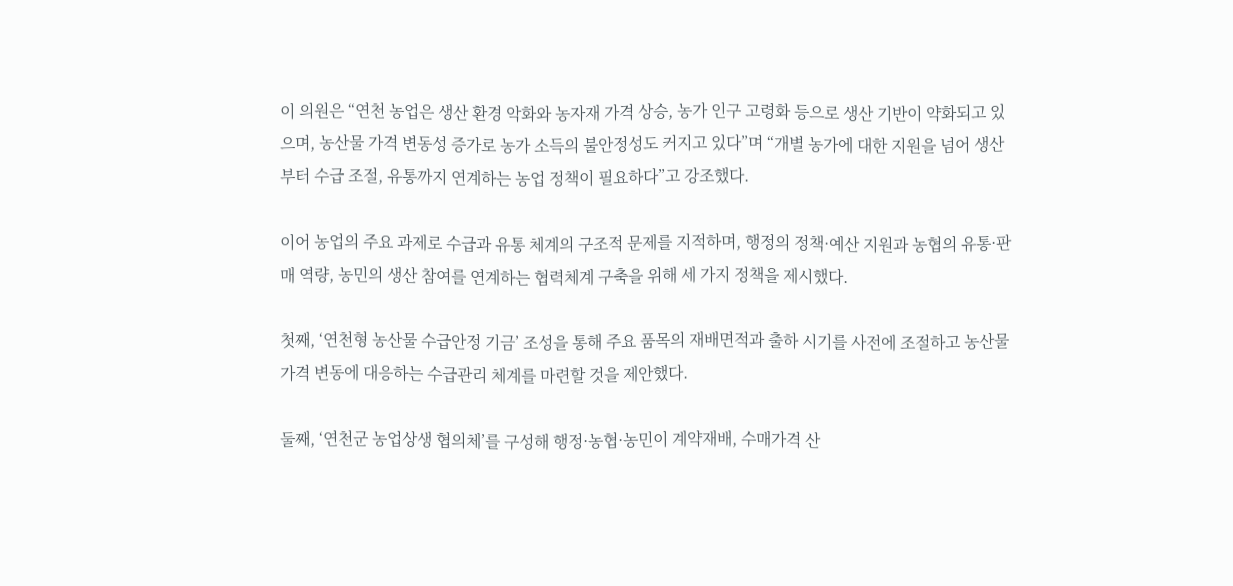이 의원은 “연천 농업은 생산 환경 악화와 농자재 가격 상승, 농가 인구 고령화 등으로 생산 기반이 약화되고 있으며, 농산물 가격 변동성 증가로 농가 소득의 불안정성도 커지고 있다”며 “개별 농가에 대한 지원을 넘어 생산부터 수급 조절, 유통까지 연계하는 농업 정책이 필요하다”고 강조했다.

이어 농업의 주요 과제로 수급과 유통 체계의 구조적 문제를 지적하며, 행정의 정책·예산 지원과 농협의 유통·판매 역량, 농민의 생산 참여를 연계하는 협력체계 구축을 위해 세 가지 정책을 제시했다.

첫째, ‘연천형 농산물 수급안정 기금’ 조성을 통해 주요 품목의 재배면적과 출하 시기를 사전에 조절하고 농산물 가격 변동에 대응하는 수급관리 체계를 마련할 것을 제안했다.

둘째, ‘연천군 농업상생 협의체’를 구성해 행정·농협·농민이 계약재배, 수매가격 산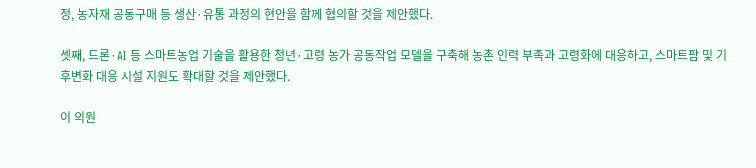정, 농자재 공동구매 등 생산·유통 과정의 현안을 함께 협의할 것을 제안했다.

셋째, 드론·AI 등 스마트농업 기술을 활용한 청년·고령 농가 공동작업 모델을 구축해 농촌 인력 부족과 고령화에 대응하고, 스마트팜 및 기후변화 대응 시설 지원도 확대할 것을 제안했다.

이 의원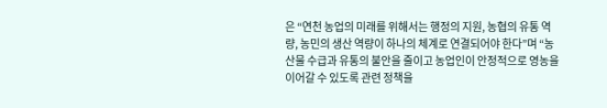은 “연천 농업의 미래를 위해서는 행정의 지원, 농협의 유통 역량, 농민의 생산 역량이 하나의 체계로 연결되어야 한다”며 “농산물 수급과 유통의 불안을 줄이고 농업인이 안정적으로 영농을 이어갈 수 있도록 관련 정책을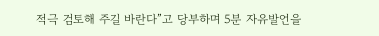적극 검토해 주길 바란다”고 당부하며 5분 자유발언을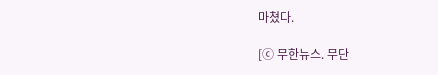마쳤다.

[ⓒ 무한뉴스. 무단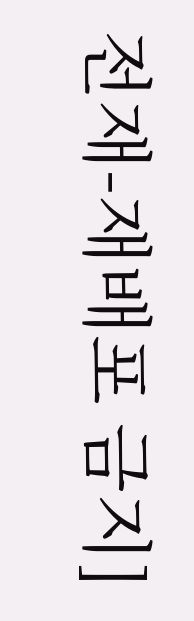전재-재배포 금지]